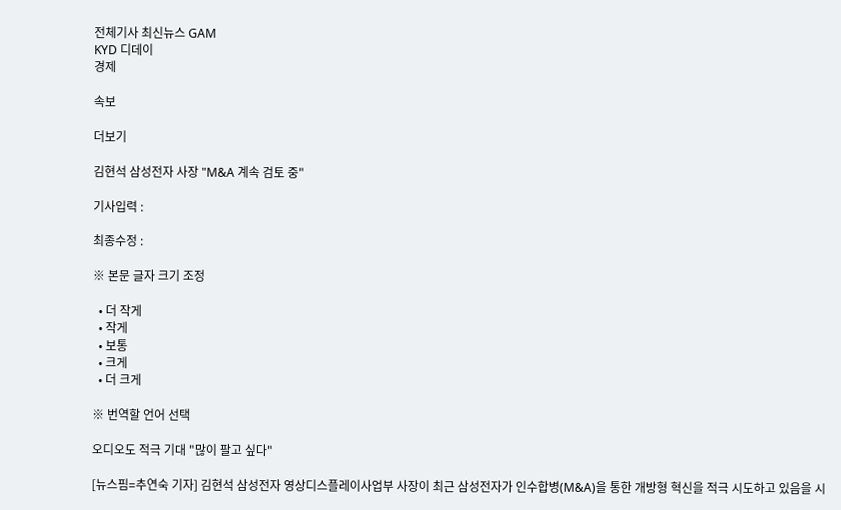전체기사 최신뉴스 GAM
KYD 디데이
경제

속보

더보기

김현석 삼성전자 사장 "M&A 계속 검토 중"

기사입력 :

최종수정 :

※ 본문 글자 크기 조정

  • 더 작게
  • 작게
  • 보통
  • 크게
  • 더 크게

※ 번역할 언어 선택

오디오도 적극 기대 "많이 팔고 싶다"

[뉴스핌=추연숙 기자] 김현석 삼성전자 영상디스플레이사업부 사장이 최근 삼성전자가 인수합병(M&A)을 통한 개방형 혁신을 적극 시도하고 있음을 시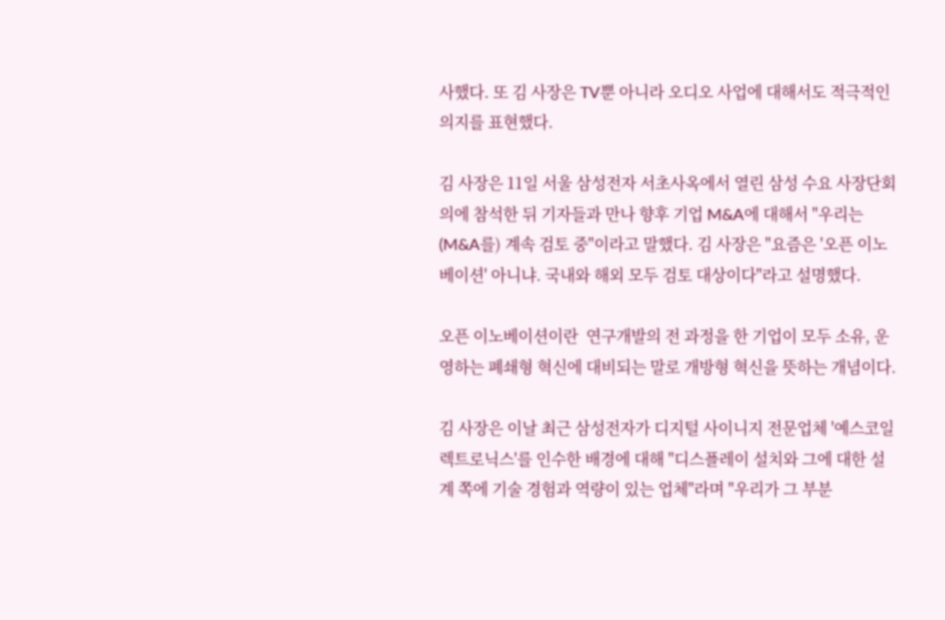사했다. 또 김 사장은 TV뿐 아니라 오디오 사업에 대해서도 적극적인 의지를 표현했다.

김 사장은 11일 서울 삼성전자 서초사옥에서 열린 삼성 수요 사장단회의에 참석한 뒤 기자들과 만나 향후 기업 M&A에 대해서 "우리는 (M&A를) 계속 검토 중"이라고 말했다. 김 사장은 "요즘은 '오픈 이노베이션' 아니냐. 국내와 해외 모두 검토 대상이다"라고 설명했다.

오픈 이노베이션이란  연구개발의 전 과정을 한 기업이 모두 소유, 운영하는 폐쇄형 혁신에 대비되는 말로 개방형 혁신을 뜻하는 개념이다.

김 사장은 이날 최근 삼성전자가 디지털 사이니지 전문업체 '예스코일렉트로닉스'를 인수한 배경에 대해 "디스플레이 설치와 그에 대한 설계 쪽에 기술 경험과 역량이 있는 업체"라며 "우리가 그 부분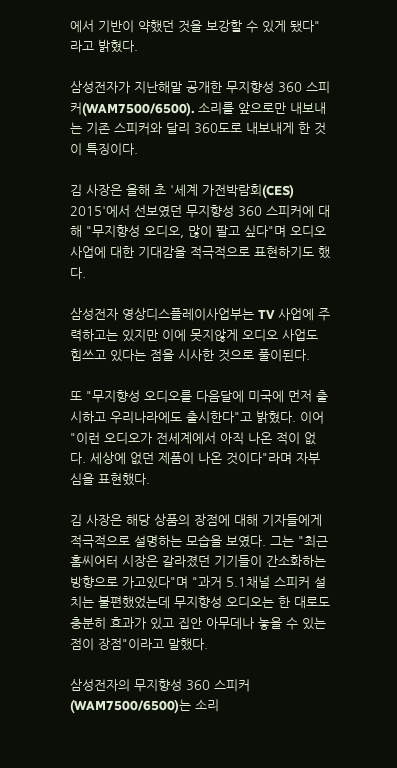에서 기반이 약했던 것을 보강할 수 있게 됐다"라고 밝혔다.

삼성전자가 지난해말 공개한 무지향성 360 스피커(WAM7500/6500). 소리를 앞으로만 내보내는 기존 스피커와 달리 360도로 내보내게 한 것이 특징이다.

김 사장은 올해 초 '세계 가전박람회(CES) 2015'에서 선보였던 무지향성 360 스피커에 대해 "무지향성 오디오, 많이 팔고 싶다"며 오디오 사업에 대한 기대감을 적극적으로 표현하기도 했다.

삼성전자 영상디스플레이사업부는 TV 사업에 주력하고는 있지만 이에 못지않게 오디오 사업도 힘쓰고 있다는 점을 시사한 것으로 풀이된다.

또 "무지향성 오디오를 다음달에 미국에 먼저 출시하고 우리나라에도 출시한다"고 밝혔다. 이어 "이런 오디오가 전세계에서 아직 나온 적이 없다. 세상에 없던 제품이 나온 것이다"라며 자부심을 표현했다.

김 사장은 해당 상품의 장점에 대해 기자들에게 적극적으로 설명하는 모습을 보였다. 그는 "최근 홈씨어터 시장은 갈라졌던 기기들이 간소화하는 방향으로 가고있다"며 "과거 5.1채널 스피커 설치는 불편했었는데 무지향성 오디오는 한 대로도 충분히 효과가 있고 집안 아무데나 놓을 수 있는 점이 장점"이라고 말했다.

삼성전자의 무지향성 360 스피커(WAM7500/6500)는 소리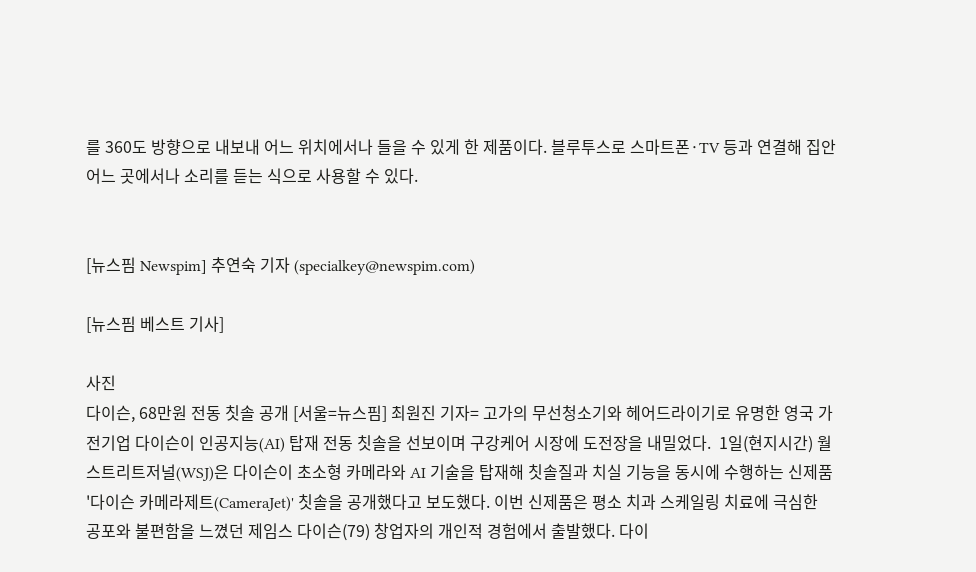를 360도 방향으로 내보내 어느 위치에서나 들을 수 있게 한 제품이다. 블루투스로 스마트폰·TV 등과 연결해 집안 어느 곳에서나 소리를 듣는 식으로 사용할 수 있다.


[뉴스핌 Newspim] 추연숙 기자 (specialkey@newspim.com)

[뉴스핌 베스트 기사]

사진
다이슨, 68만원 전동 칫솔 공개 [서울=뉴스핌] 최원진 기자= 고가의 무선청소기와 헤어드라이기로 유명한 영국 가전기업 다이슨이 인공지능(AI) 탑재 전동 칫솔을 선보이며 구강케어 시장에 도전장을 내밀었다.  1일(현지시간) 월스트리트저널(WSJ)은 다이슨이 초소형 카메라와 AI 기술을 탑재해 칫솔질과 치실 기능을 동시에 수행하는 신제품 '다이슨 카메라제트(CameraJet)' 칫솔을 공개했다고 보도했다. 이번 신제품은 평소 치과 스케일링 치료에 극심한 공포와 불편함을 느꼈던 제임스 다이슨(79) 창업자의 개인적 경험에서 출발했다. 다이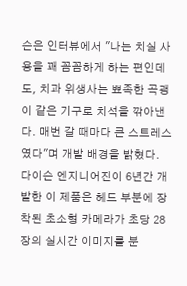슨은 인터뷰에서 "나는 치실 사용을 꽤 꼼꼼하게 하는 편인데도, 치과 위생사는 뾰족한 곡괭이 같은 기구로 치석을 깎아낸다. 매번 갈 때마다 큰 스트레스였다"며 개발 배경을 밝혔다. 다이슨 엔지니어진이 6년간 개발한 이 제품은 헤드 부분에 장착된 초소형 카메라가 초당 28장의 실시간 이미지를 분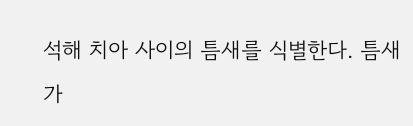석해 치아 사이의 틈새를 식별한다. 틈새가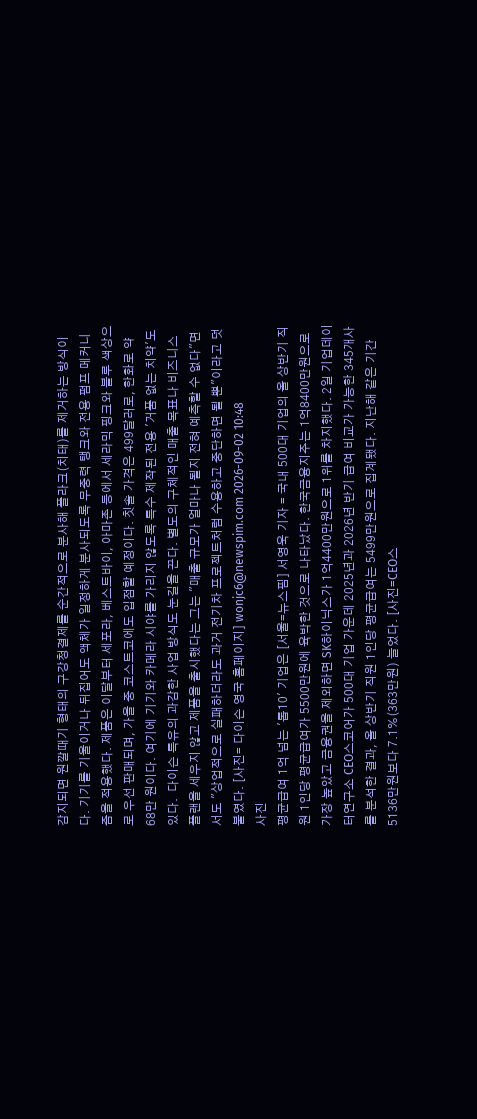감지되면 원깔때기 형태의 구강청결제를 순간적으로 분사해 플라크(치태)를 제거하는 방식이다. 기기를 기울이거나 뒤집어도 액체가 일정하게 분사되도록 무중력 탱크와 전용 펌프 메커니즘을 적용했다. 제품은 이달부터 세포라, 베스트바이, 아마존 등에서 세라믹 핑크와 블루 색상으로 우선 판매되며, 가을 중 코스트코에도 입점할 예정이다. 칫솔 가격은 499달러로, 한화로 약 68만 원이다. 여기에 기기와 카메라 시야를 가리지 않도록 특수 제작된 전용 '거품 없는 치약'도 있다.  다이슨 특유의 과감한 사업 방식도 눈길을 끈다. 별도의 구체적인 매출 목표나 비즈니스 플랜을 세우지 않고 제품을 출시했다는 그는 "매출 규모가 얼마나 될지 전혀 예측할 수 없다"면서도 "상업적으로 실패하더라도 과거 전기차 프로젝트처럼 수용하고 중단하면 될 뿐"이라고 덧붙였다. [사진= 다이슨 영국 홈페이지] wonjc6@newspim.com 2026-09-02 10:48
사진
평균급여 1억 넘는 '톱10' 기업은 [서울=뉴스핌] 서영욱 기자 = 국내 500대 기업의 올 상반기 직원 1인당 평균급여가 5500만원에 육박한 것으로 나타났다. 한국금융지주는 1억8400만원으로 가장 높았고 금융권을 제외하면 SK하이닉스가 1억4400만원으로 1위를 차지했다. 2일 기업데이터연구소 CEO스코어가 500대 기업 가운데 2025년과 2026년 반기 급여 비교가 가능한 345개사를 분석한 결과, 올 상반기 직원 1인당 평균급여는 5499만원으로 집계됐다. 지난해 같은 기간 5136만원보다 7.1%(363만원) 늘었다. [사진=CEO스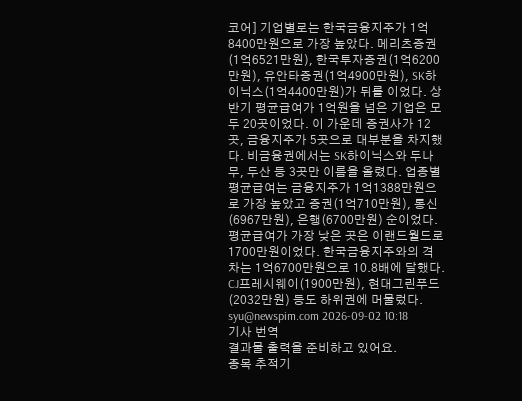코어] 기업별로는 한국금융지주가 1억8400만원으로 가장 높았다. 메리츠증권(1억6521만원), 한국투자증권(1억6200만원), 유안타증권(1억4900만원), SK하이닉스(1억4400만원)가 뒤를 이었다. 상반기 평균급여가 1억원을 넘은 기업은 모두 20곳이었다. 이 가운데 증권사가 12곳, 금융지주가 5곳으로 대부분을 차지했다. 비금융권에서는 SK하이닉스와 두나무, 두산 등 3곳만 이름을 올렸다. 업종별 평균급여는 금융지주가 1억1388만원으로 가장 높았고 증권(1억710만원), 통신(6967만원), 은행(6700만원) 순이었다. 평균급여가 가장 낮은 곳은 이랜드월드로 1700만원이었다. 한국금융지주와의 격차는 1억6700만원으로 10.8배에 달했다. CJ프레시웨이(1900만원), 현대그린푸드(2032만원) 등도 하위권에 머물렀다. syu@newspim.com 2026-09-02 10:18
기사 번역
결과물 출력을 준비하고 있어요.
종목 추적기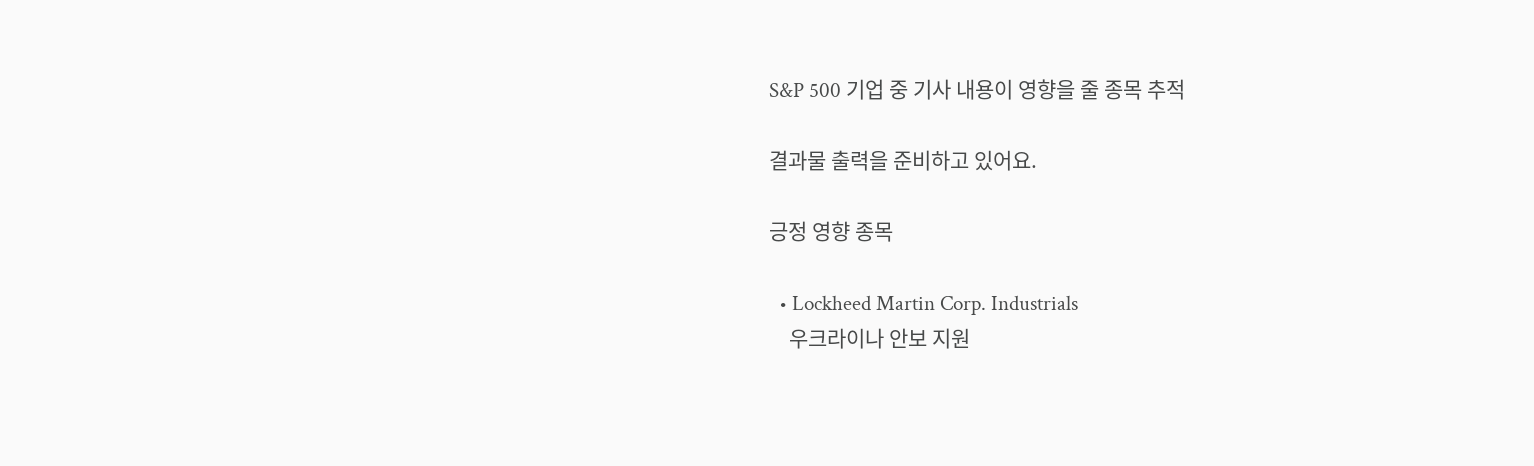S&P 500 기업 중 기사 내용이 영향을 줄 종목 추적

결과물 출력을 준비하고 있어요.

긍정 영향 종목

  • Lockheed Martin Corp. Industrials
    우크라이나 안보 지원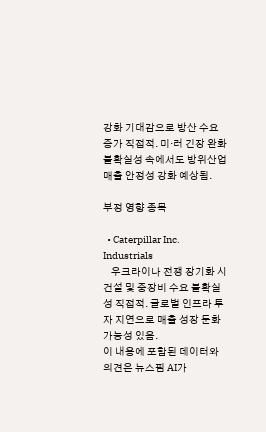강화 기대감으로 방산 수요 증가 직접적. 미·러 긴장 완화 불확실성 속에서도 방위산업 매출 안정성 강화 예상됨.

부정 영향 종목

  • Caterpillar Inc. Industrials
    우크라이나 전쟁 장기화 시 건설 및 중장비 수요 불확실성 직접적. 글로벌 인프라 투자 지연으로 매출 성장 둔화 가능성 있음.
이 내용에 포함된 데이터와 의견은 뉴스핌 AI가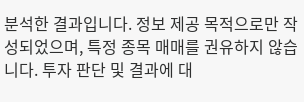분석한 결과입니다. 정보 제공 목적으로만 작성되었으며, 특정 종목 매매를 권유하지 않습니다. 투자 판단 및 결과에 대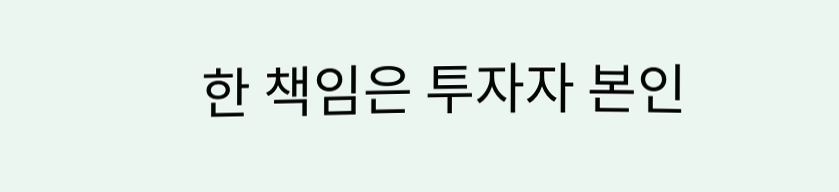한 책임은 투자자 본인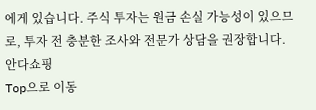에게 있습니다. 주식 투자는 원금 손실 가능성이 있으므로, 투자 전 충분한 조사와 전문가 상담을 권장합니다.
안다쇼핑
Top으로 이동